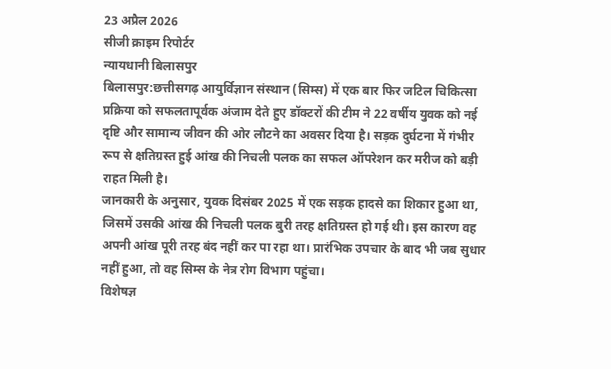23 अप्रैल 2026
सीजी क्राइम रिपोर्टर
न्यायधानी बिलासपुर
बिलासपुर:छत्तीसगढ़ आयुर्विज्ञान संस्थान (सिम्स) में एक बार फिर जटिल चिकित्सा प्रक्रिया को सफलतापूर्वक अंजाम देते हुए डॉक्टरों की टीम ने 22 वर्षीय युवक को नई दृष्टि और सामान्य जीवन की ओर लौटने का अवसर दिया है। सड़क दुर्घटना में गंभीर रूप से क्षतिग्रस्त हुई आंख की निचली पलक का सफल ऑपरेशन कर मरीज को बड़ी राहत मिली है।
जानकारी के अनुसार, युवक दिसंबर 2025 में एक सड़क हादसे का शिकार हुआ था, जिसमें उसकी आंख की निचली पलक बुरी तरह क्षतिग्रस्त हो गई थी। इस कारण वह अपनी आंख पूरी तरह बंद नहीं कर पा रहा था। प्रारंभिक उपचार के बाद भी जब सुधार नहीं हुआ, तो वह सिम्स के नेत्र रोग विभाग पहुंचा।
विशेषज्ञ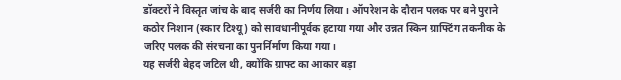डॉक्टरों ने विस्तृत जांच के बाद सर्जरी का निर्णय लिया। ऑपरेशन के दौरान पलक पर बने पुराने कठोर निशान (स्कार टिश्यू) को सावधानीपूर्वक हटाया गया और उन्नत स्किन ग्राफ्टिंग तकनीक के जरिए पलक की संरचना का पुनर्निर्माण किया गया।
यह सर्जरी बेहद जटिल थी, क्योंकि ग्राफ्ट का आकार बड़ा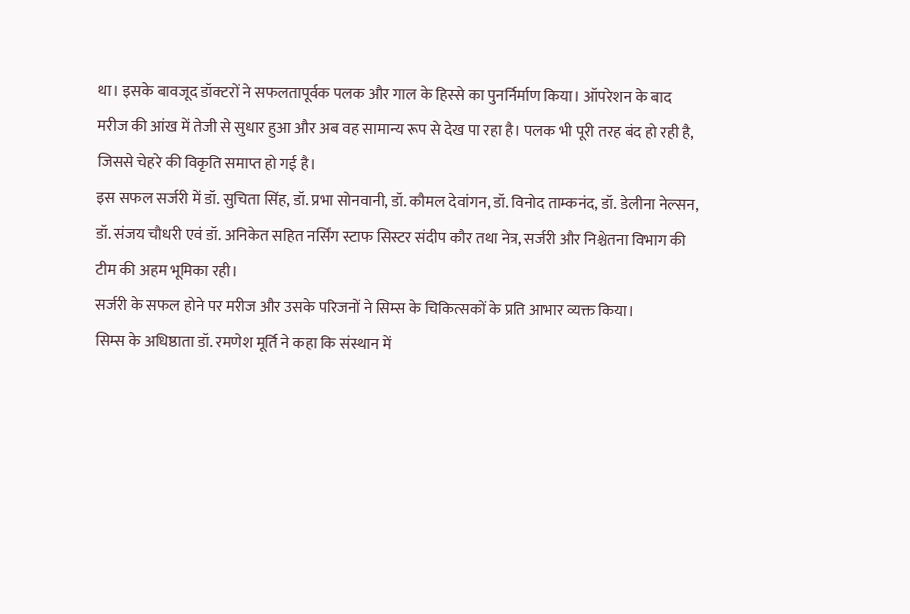था। इसके बावजूद डॉक्टरों ने सफलतापूर्वक पलक और गाल के हिस्से का पुनर्निर्माण किया। ऑपरेशन के बाद मरीज की आंख में तेजी से सुधार हुआ और अब वह सामान्य रूप से देख पा रहा है। पलक भी पूरी तरह बंद हो रही है, जिससे चेहरे की विकृति समाप्त हो गई है।
इस सफल सर्जरी में डॉ. सुचिता सिंह, डॉ. प्रभा सोनवानी, डॉ. कौमल देवांगन, डॉ. विनोद ताम्कनंद, डॉ. डेलीना नेल्सन, डॉ. संजय चौधरी एवं डॉ. अनिकेत सहित नर्सिंग स्टाफ सिस्टर संदीप कौर तथा नेत्र, सर्जरी और निश्चेतना विभाग की टीम की अहम भूमिका रही।
सर्जरी के सफल होने पर मरीज और उसके परिजनों ने सिम्स के चिकित्सकों के प्रति आभार व्यक्त किया।
सिम्स के अधिष्ठाता डॉ. रमणेश मूर्ति ने कहा कि संस्थान में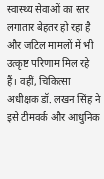स्वास्थ्य सेवाओं का स्तर लगातार बेहतर हो रहा है और जटिल मामलों में भी उत्कृष्ट परिणाम मिल रहे हैं। वहीं, चिकित्सा अधीक्षक डॉ. लखन सिंह ने इसे टीमवर्क और आधुनिक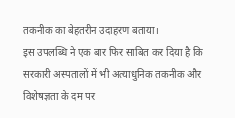तकनीक का बेहतरीन उदाहरण बताया।
इस उपलब्धि ने एक बार फिर साबित कर दिया है कि सरकारी अस्पतालों में भी अत्याधुनिक तकनीक और विशेषज्ञता के दम पर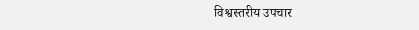विश्वस्तरीय उपचार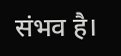संभव है।